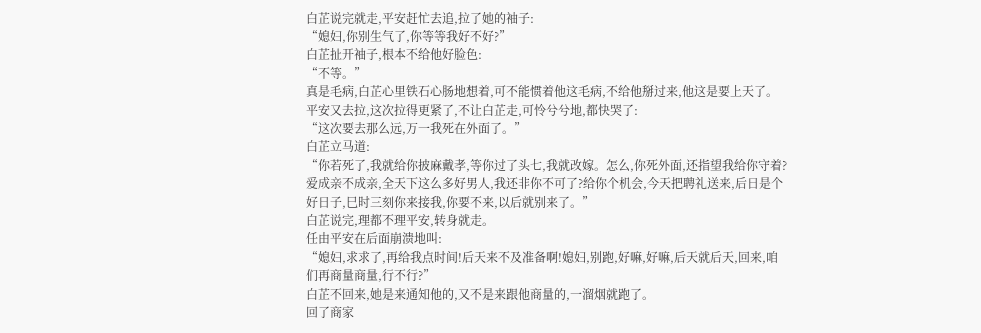白芷说完就走,平安赶忙去追,拉了她的袖子:
“媳妇,你别生气了,你等等我好不好?”
白芷扯开袖子,根本不给他好脸色:
“不等。”
真是毛病,白芷心里铁石心肠地想着,可不能惯着他这毛病,不给他掰过来,他这是要上天了。
平安又去拉,这次拉得更紧了,不让白芷走,可怜兮兮地,都快哭了:
“这次要去那么远,万一我死在外面了。”
白芷立马道:
“你若死了,我就给你披麻戴孝,等你过了头七,我就改嫁。怎么,你死外面,还指望我给你守着?爱成亲不成亲,全天下这么多好男人,我还非你不可了?给你个机会,今天把聘礼送来,后日是个好日子,巳时三刻你来接我,你要不来,以后就别来了。”
白芷说完,理都不理平安,转身就走。
任由平安在后面崩溃地叫:
“媳妇,求求了,再给我点时间!后天来不及准备啊!媳妇,别跑,好嘛,好嘛,后天就后天,回来,咱们再商量商量,行不行?”
白芷不回来,她是来通知他的,又不是来跟他商量的,一溜烟就跑了。
回了商家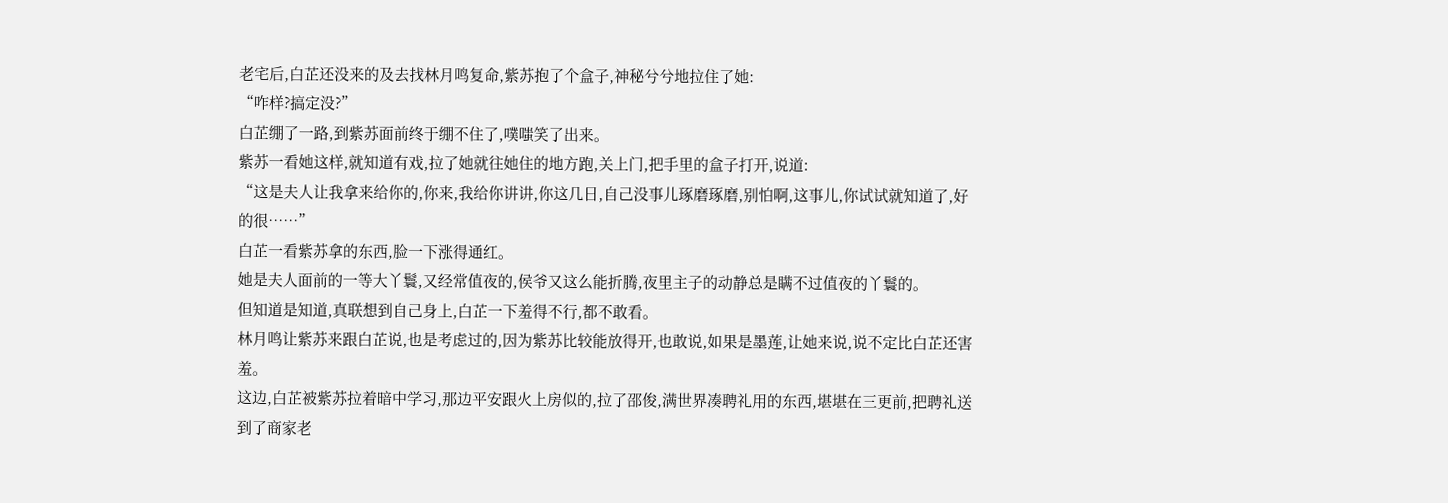老宅后,白芷还没来的及去找林月鸣复命,紫苏抱了个盒子,神秘兮兮地拉住了她:
“咋样?搞定没?”
白芷绷了一路,到紫苏面前终于绷不住了,噗嗤笑了出来。
紫苏一看她这样,就知道有戏,拉了她就往她住的地方跑,关上门,把手里的盒子打开,说道:
“这是夫人让我拿来给你的,你来,我给你讲讲,你这几日,自己没事儿琢磨琢磨,别怕啊,这事儿,你试试就知道了,好的很……”
白芷一看紫苏拿的东西,脸一下涨得通红。
她是夫人面前的一等大丫鬟,又经常值夜的,侯爷又这么能折腾,夜里主子的动静总是瞒不过值夜的丫鬟的。
但知道是知道,真联想到自己身上,白芷一下羞得不行,都不敢看。
林月鸣让紫苏来跟白芷说,也是考虑过的,因为紫苏比较能放得开,也敢说,如果是墨莲,让她来说,说不定比白芷还害羞。
这边,白芷被紫苏拉着暗中学习,那边平安跟火上房似的,拉了邵俊,满世界凑聘礼用的东西,堪堪在三更前,把聘礼送到了商家老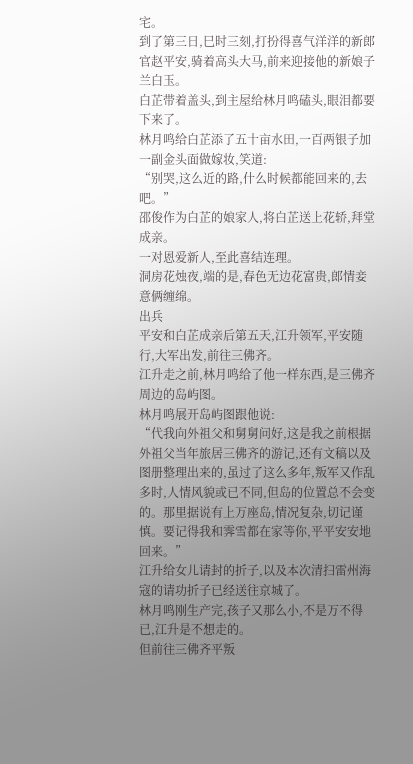宅。
到了第三日,巳时三刻,打扮得喜气洋洋的新郎官赵平安,骑着高头大马,前来迎接他的新娘子兰白玉。
白芷带着盖头,到主屋给林月鸣磕头,眼泪都要下来了。
林月鸣给白芷添了五十亩水田,一百两银子加一副金头面做嫁妆,笑道:
“别哭,这么近的路,什么时候都能回来的,去吧。”
邵俊作为白芷的娘家人,将白芷送上花轿,拜堂成亲。
一对恩爱新人,至此喜结连理。
洞房花烛夜,端的是,春色无边花富贵,郎情妾意俩缠绵。
出兵
平安和白芷成亲后第五天,江升领军,平安随行,大军出发,前往三佛齐。
江升走之前,林月鸣给了他一样东西,是三佛齐周边的岛屿图。
林月鸣展开岛屿图跟他说:
“代我向外祖父和舅舅问好,这是我之前根据外祖父当年旅居三佛齐的游记,还有文稿以及图册整理出来的,虽过了这么多年,叛军又作乱多时,人情风貌或已不同,但岛的位置总不会变的。那里据说有上万座岛,情况复杂,切记谨慎。要记得我和霁雪都在家等你,平平安安地回来。”
江升给女儿请封的折子,以及本次清扫雷州海寇的请功折子已经送往京城了。
林月鸣刚生产完,孩子又那么小,不是万不得已,江升是不想走的。
但前往三佛齐平叛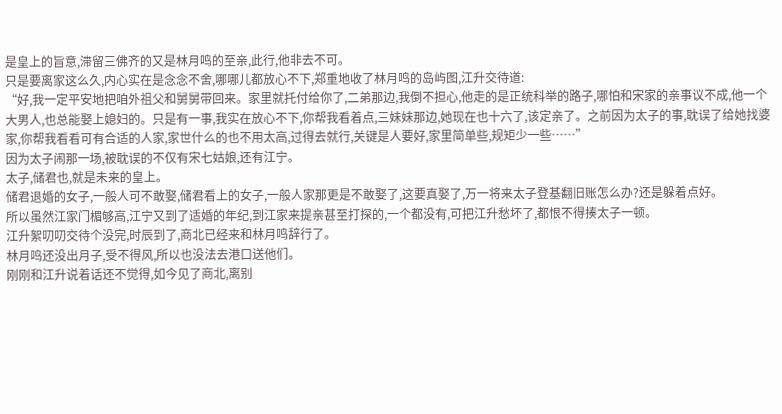是皇上的旨意,滞留三佛齐的又是林月鸣的至亲,此行,他非去不可。
只是要离家这么久,内心实在是念念不舍,哪哪儿都放心不下,郑重地收了林月鸣的岛屿图,江升交待道:
“好,我一定平安地把咱外祖父和舅舅带回来。家里就托付给你了,二弟那边,我倒不担心,他走的是正统科举的路子,哪怕和宋家的亲事议不成,他一个大男人,也总能娶上媳妇的。只是有一事,我实在放心不下,你帮我看着点,三妹妹那边,她现在也十六了,该定亲了。之前因为太子的事,耽误了给她找婆家,你帮我看看可有合适的人家,家世什么的也不用太高,过得去就行,关键是人要好,家里简单些,规矩少一些……”
因为太子闹那一场,被耽误的不仅有宋七姑娘,还有江宁。
太子,储君也,就是未来的皇上。
储君退婚的女子,一般人可不敢娶,储君看上的女子,一般人家那更是不敢娶了,这要真娶了,万一将来太子登基翻旧账怎么办?还是躲着点好。
所以虽然江家门楣够高,江宁又到了适婚的年纪,到江家来提亲甚至打探的,一个都没有,可把江升愁坏了,都恨不得揍太子一顿。
江升絮叨叨交待个没完,时辰到了,商北已经来和林月鸣辞行了。
林月鸣还没出月子,受不得风,所以也没法去港口送他们。
刚刚和江升说着话还不觉得,如今见了商北,离别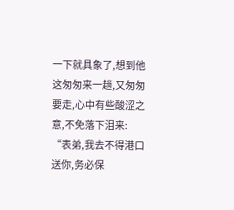一下就具象了,想到他这匆匆来一趟,又匆匆要走,心中有些酸涩之意,不免落下泪来:
“表弟,我去不得港口送你,务必保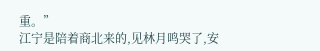重。”
江宁是陪着商北来的,见林月鸣哭了,安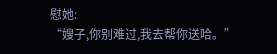慰她:
“嫂子,你别难过,我去帮你送哈。”